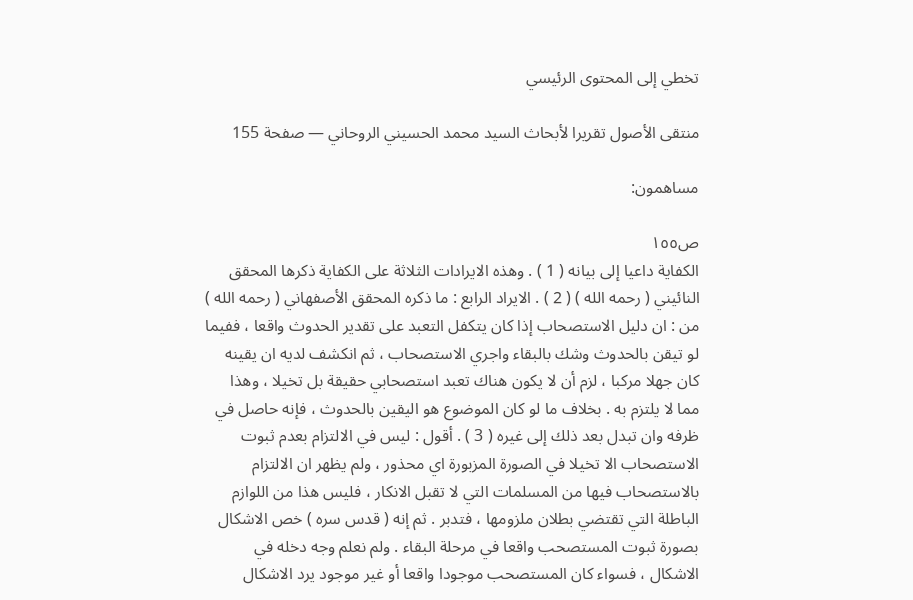تخطي إلى المحتوى الرئيسي

منتقى الأصول تقريرا لأبحاث السيد محمد الحسيني الروحاني — صفحة 155

مساهمون:

ص١٥٥
الكفاية داعيا إلى بيانه ( 1 ) . وهذه الايرادات الثلاثة على الكفاية ذكرها المحقق النائيني ( رحمه الله ) ( 2 ) . الايراد الرابع : ما ذكره المحقق الأصفهاني ( رحمه الله ) من : ان دليل الاستصحاب إذا كان يتكفل التعبد على تقدير الحدوث واقعا ، ففيما لو تيقن بالحدوث وشك بالبقاء واجري الاستصحاب ، ثم انكشف لديه ان يقينه كان جهلا مركبا ، لزم أن لا يكون هناك تعبد استصحابي حقيقة بل تخيلا ، وهذا مما لا يلتزم به . بخلاف ما لو كان الموضوع هو اليقين بالحدوث ، فإنه حاصل في ظرفه وان تبدل بعد ذلك إلى غيره ( 3 ) . أقول : ليس في الالتزام بعدم ثبوت الاستصحاب الا تخيلا في الصورة المزبورة اي محذور ، ولم يظهر ان الالتزام بالاستصحاب فيها من المسلمات التي لا تقبل الانكار ، فليس هذا من اللوازم الباطلة التي تقتضي بطلان ملزومها ، فتدبر . ثم إنه ( قدس سره ) خص الاشكال بصورة ثبوت المستصحب واقعا في مرحلة البقاء . ولم نعلم وجه دخله في الاشكال ، فسواء كان المستصحب موجودا واقعا أو غير موجود يرد الاشكال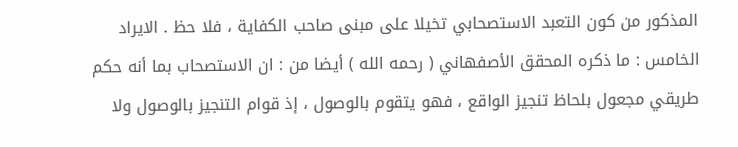المذكور من كون التعبد الاستصحابي تخيلا على مبنى صاحب الكفاية ، فلا حظ . الايراد الخامس : ما ذكره المحقق الأصفهاني ( رحمه الله ) أيضا من : ان الاستصحاب بما أنه حكم طريقي مجعول بلحاظ تنجيز الواقع ، فهو يتقوم بالوصول ، إذ قوام التنجيز بالوصول ولا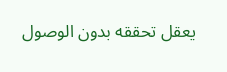يعقل تحققه بدون الوصول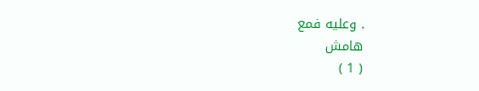. وعليه فمع
هامش
( 1 )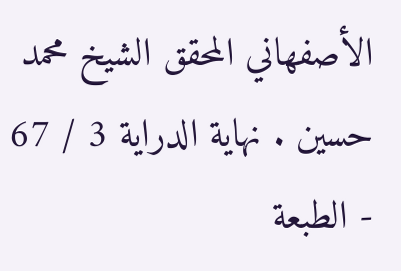الأصفهاني المحقق الشيخ محمد حسين . نهاية الدراية 3 / 67 - الطبعة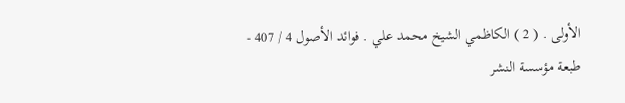الأولى . ( 2 ) الكاظمي الشيخ محمد علي . فوائد الأصول 4 / 407 - طبعة مؤسسة النشر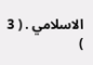الاسلامي . ( 3 )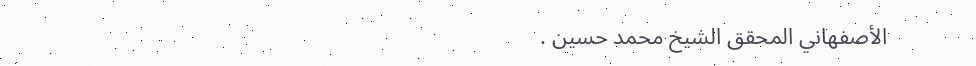الأصفهاني المحقق الشيخ محمد حسين .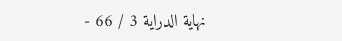نهاية الدراية 3 / 66 -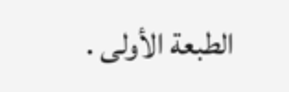الطبعة الأولى .